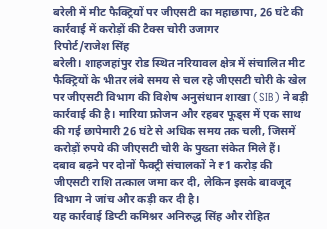बरेली में मीट फैक्ट्रियों पर जीएसटी का महाछापा, 26 घंटे की कार्रवाई में करोड़ों की टैक्स चोरी उजागर
रिपोर्ट/राजेश सिंह
बरेली। शाहजहांपुर रोड स्थित नरियावल क्षेत्र में संचालित मीट फैक्ट्रियों के भीतर लंबे समय से चल रहे जीएसटी चोरी के खेल पर जीएसटी विभाग की विशेष अनुसंधान शाखा (SIB) ने बड़ी कार्रवाई की है। मारिया फ्रोजन और रहबर फूड्स में एक साथ की गई छापेमारी 26 घंटे से अधिक समय तक चली, जिसमें करोड़ों रुपये की जीएसटी चोरी के पुख्ता संकेत मिले हैं।
दबाव बढ़ने पर दोनों फैक्ट्री संचालकों ने ₹1 करोड़ की जीएसटी राशि तत्काल जमा कर दी, लेकिन इसके बावजूद विभाग ने जांच और कड़ी कर दी है।
यह कार्रवाई डिप्टी कमिश्नर अनिरुद्ध सिंह और रोहित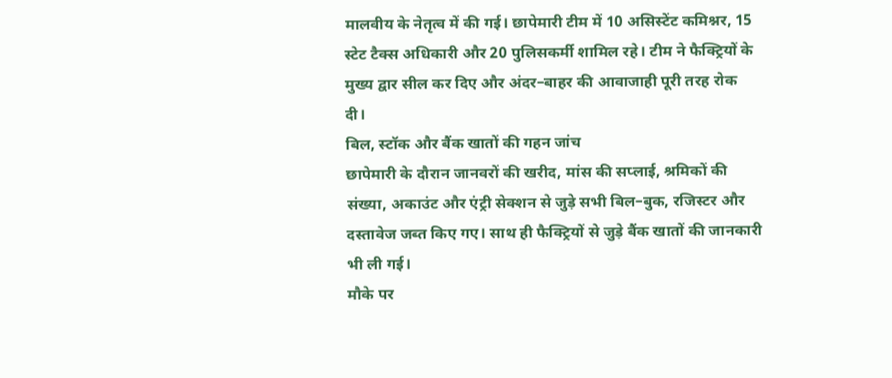मालवीय के नेतृत्व में की गई। छापेमारी टीम में 10 असिस्टेंट कमिश्नर, 15 स्टेट टैक्स अधिकारी और 20 पुलिसकर्मी शामिल रहे। टीम ने फैक्ट्रियों के मुख्य द्वार सील कर दिए और अंदर–बाहर की आवाजाही पूरी तरह रोक दी।
बिल, स्टॉक और बैंक खातों की गहन जांच
छापेमारी के दौरान जानवरों की खरीद, मांस की सप्लाई, श्रमिकों की संख्या, अकाउंट और एंट्री सेक्शन से जुड़े सभी बिल–बुक, रजिस्टर और दस्तावेज जब्त किए गए। साथ ही फैक्ट्रियों से जुड़े बैंक खातों की जानकारी भी ली गई।
मौके पर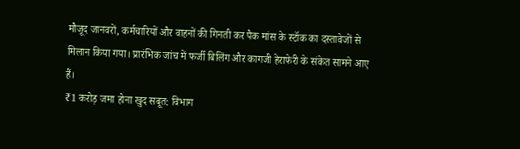मौजूद जानवरों, कर्मचारियों और वाहनों की गिनती कर पैक मांस के स्टॉक का दस्तावेजों से मिलान किया गया। प्रारंभिक जांच में फर्जी बिलिंग और कागजी हेराफेरी के संकेत सामने आए हैं।
₹1 करोड़ जमा होना खुद सबूत: विभाग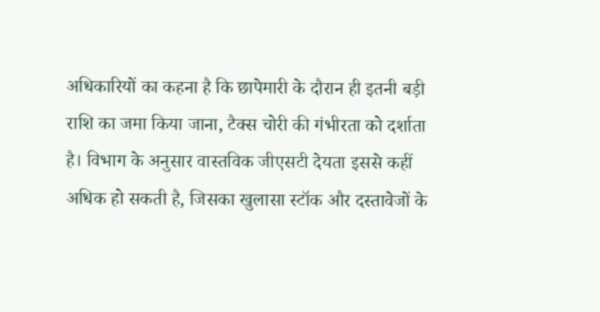अधिकारियों का कहना है कि छापेमारी के दौरान ही इतनी बड़ी राशि का जमा किया जाना, टैक्स चोरी की गंभीरता को दर्शाता है। विभाग के अनुसार वास्तविक जीएसटी देयता इससे कहीं अधिक हो सकती है, जिसका खुलासा स्टॉक और दस्तावेजों के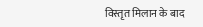विस्तृत मिलान के बाद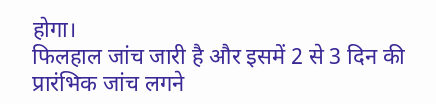होगा।
फिलहाल जांच जारी है और इसमें 2 से 3 दिन की प्रारंभिक जांच लगने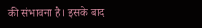की संभावना है। इसके बाद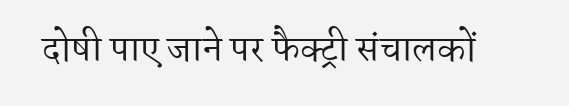दोषी पाए जाने पर फैक्ट्री संचालकों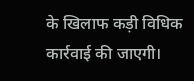के खिलाफ कड़ी विधिक कार्रवाई की जाएगी।